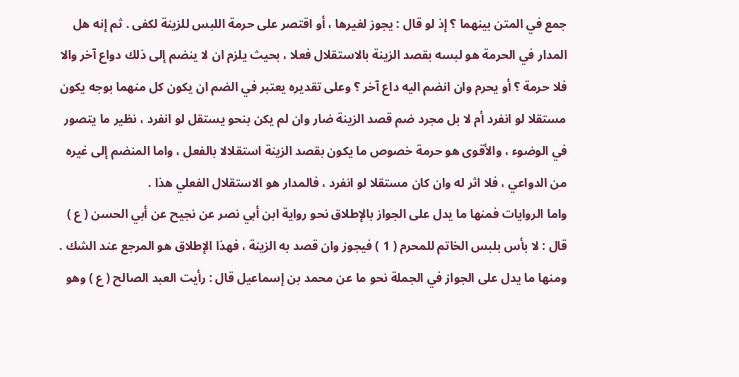جمع في المتن بينهما ؟ إذ لو قال : يجوز لغيرها ، أو اقتصر على حرمة اللبس للزينة لكفى . ثم إنه هل المدار في الحرمة هو لبسه بقصد الزينة بالاستقلال فعلا ، بحيث يلزم ان لا ينضم إلى ذلك دواع آخر والا فلا حرمة ؟ أو يحرم وان انضم اليه داع آخر ؟ وعلى تقديره يعتبر في الضم ان يكون كل منهما بوجه يكون مستقلا لو انفرد أم لا بل مجرد ضم قصد الزينة ضار وان لم يكن بنحو يستقل لو انفرد ، نظير ما يتصور في الوضوء ، والأقوى هو حرمة خصوص ما يكون بقصد الزينة استقلالا بالفعل ، واما المنضم إلى غيره من الدواعي ، فلا اثر له وان كان مستقلا لو انفرد ، فالمدار هو الاستقلال الفعلي هذا .
واما الروايات فمنها ما يدل على الجواز بالإطلاق نحو رواية ابن أبي نصر عن نجيح عن أبي الحسن ( ع ) قال : لا بأس بلبس الخاتم للمحرم ( 1 ) فيجوز وان قصد به الزينة ، فهذا الإطلاق هو المرجع عند الشك .
ومنها ما يدل على الجواز في الجملة نحو ما عن محمد بن إسماعيل قال : رأيت العبد الصالح ( ع ) وهو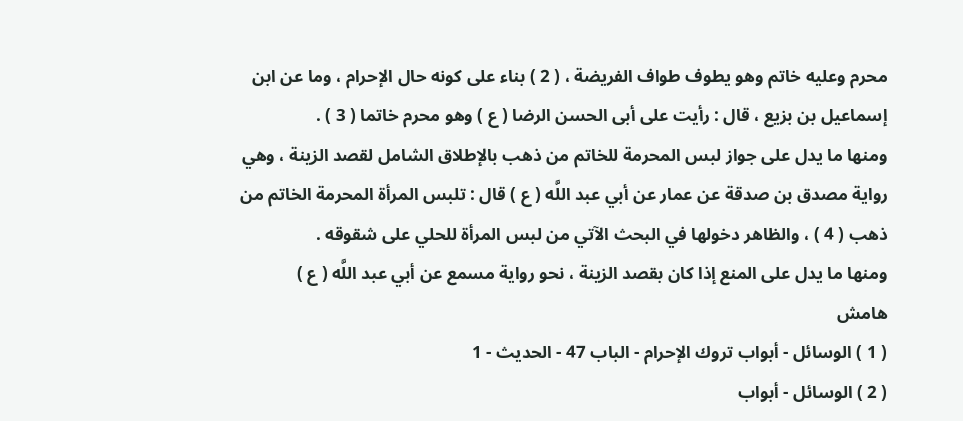محرم وعليه خاتم وهو يطوف طواف الفريضة ، ( 2 ) بناء على كونه حال الإحرام ، وما عن ابن إسماعيل بن بزيع ، قال : رأيت على أبى الحسن الرضا ( ع ) وهو محرم خاتما ( 3 ) .
ومنها ما يدل على جواز لبس المحرمة للخاتم من ذهب بالإطلاق الشامل لقصد الزينة ، وهي رواية مصدق بن صدقة عن عمار عن أبي عبد اللَّه ( ع ) قال : تلبس المرأة المحرمة الخاتم من ذهب ( 4 ) ، والظاهر دخولها في البحث الآتي من لبس المرأة للحلي على شقوقه .
ومنها ما يدل على المنع إذا كان بقصد الزينة ، نحو رواية مسمع عن أبي عبد اللَّه ( ع )
هامش
( 1 ) الوسائل - أبواب تروك الإحرام - الباب 47 - الحديث - 1
( 2 ) الوسائل - أبواب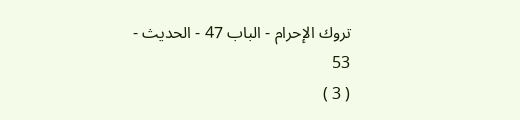تروك الإحرام - الباب 47 - الحديث - 53
( 3 )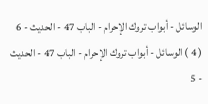الوسائل - أبواب تروك الإحرام - الباب 47 - الحديث - 6
( 4 ) الوسائل - أبواب تروك الإحرام - الباب 47 - الحديث - 5